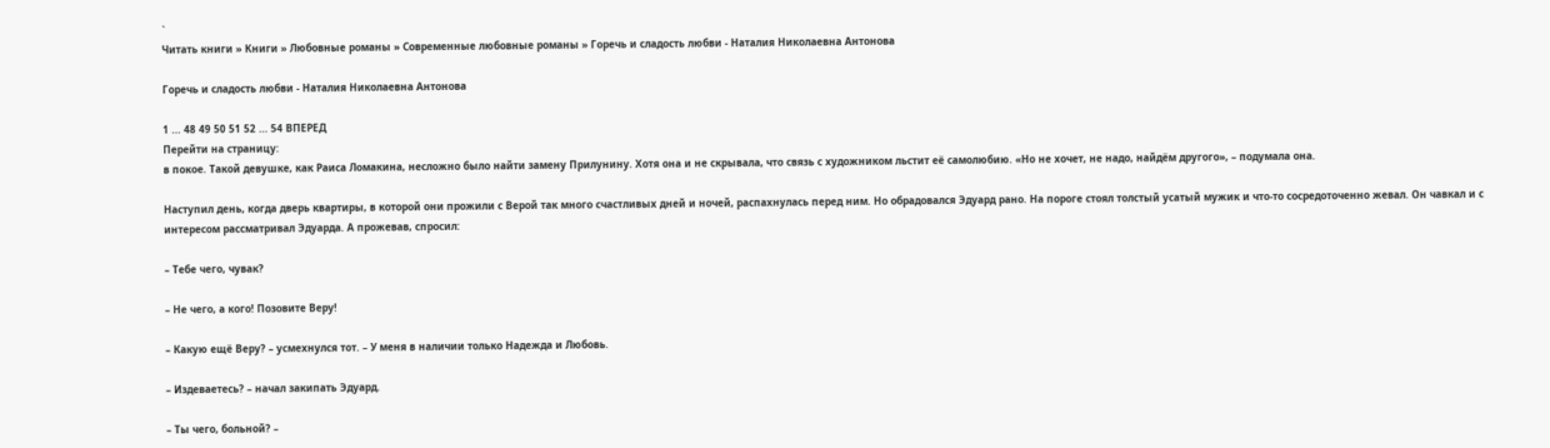`
Читать книги » Книги » Любовные романы » Современные любовные романы » Горечь и сладость любви - Наталия Николаевна Антонова

Горечь и сладость любви - Наталия Николаевна Антонова

1 ... 48 49 50 51 52 ... 54 ВПЕРЕД
Перейти на страницу:
в покое. Такой девушке, как Раиса Ломакина, несложно было найти замену Прилунину. Хотя она и не скрывала, что связь с художником льстит её самолюбию. «Но не хочет, не надо, найдём другого», – подумала она.

Наступил день, когда дверь квартиры, в которой они прожили с Верой так много счастливых дней и ночей, распахнулась перед ним. Но обрадовался Эдуард рано. На пороге стоял толстый усатый мужик и что-то сосредоточенно жевал. Он чавкал и с интересом рассматривал Эдуарда. А прожевав, спросил:

– Тебе чего, чувак?

– Не чего, а кого! Позовите Веру!

– Какую ещё Веру? – усмехнулся тот. – У меня в наличии только Надежда и Любовь.

– Издеваетесь? – начал закипать Эдуард.

– Ты чего, больной? –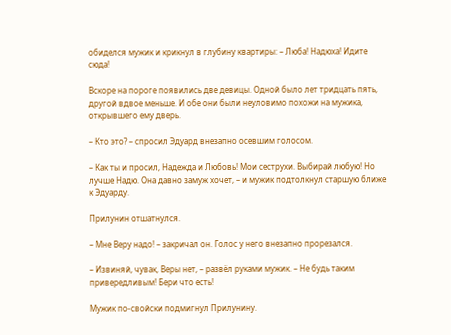обиделся мужик и крикнул в глубину квартиры: – Люба! Надюха! Идите сюда!

Вскоре на пороге появились две девицы. Одной было лет тридцать пять, другой вдвое меньше. И обе они были неуловимо похожи на мужика, открывшего ему дверь.

– Кто это? – спросил Эдуард внезапно осевшим голосом.

– Как ты и просил, Надежда и Любовь! Мои сеструхи. Выбирай любую! Но лучше Надю. Она давно замуж хочет, – и мужик подтолкнул старшую ближе к Эдуарду.

Прилунин отшатнулся.

– Мне Веру надо! – закричал он. Голос у него внезапно прорезался.

– Извиняй, чувак, Веры нет, – развёл руками мужик. – Не будь таким привередливым! Бери что есть!

Мужик по-свойски подмигнул Прилунину.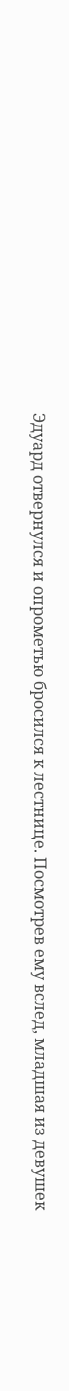Эдуард отвернулся и опрометью бросился к лестнице. Посмотрев ему вслед, младшая из девушек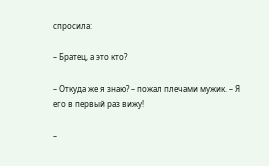спросила:

– Братец, а это кто?

– Откуда же я знаю? – пожал плечами мужик. – Я его в первый раз вижу!

–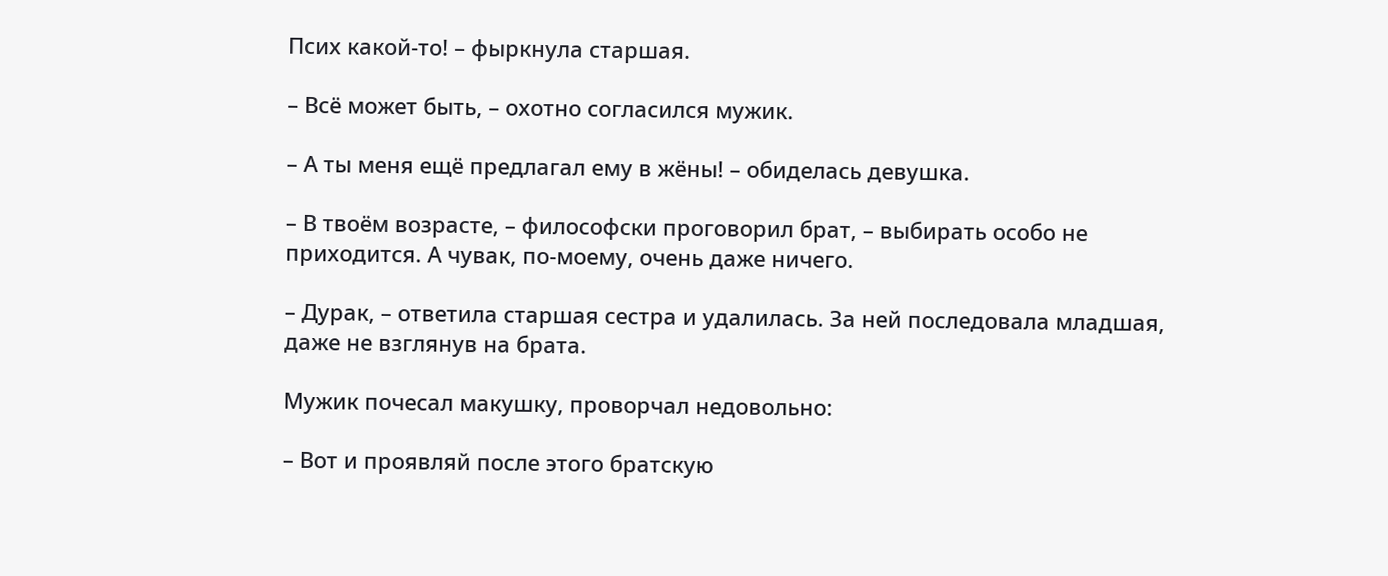Псих какой-то! – фыркнула старшая.

– Всё может быть, – охотно согласился мужик.

– А ты меня ещё предлагал ему в жёны! – обиделась девушка.

– В твоём возрасте, – философски проговорил брат, – выбирать особо не приходится. А чувак, по-моему, очень даже ничего.

– Дурак, – ответила старшая сестра и удалилась. За ней последовала младшая, даже не взглянув на брата.

Мужик почесал макушку, проворчал недовольно:

– Вот и проявляй после этого братскую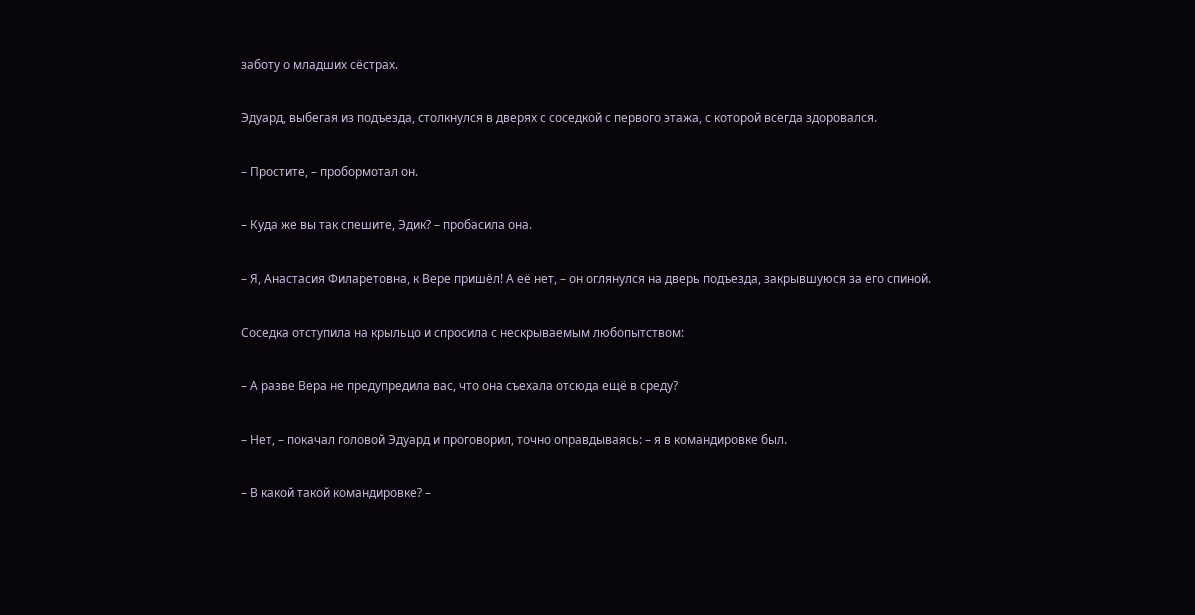заботу о младших сёстрах.

Эдуард, выбегая из подъезда, столкнулся в дверях с соседкой с первого этажа, с которой всегда здоровался.

– Простите, – пробормотал он.

– Куда же вы так спешите, Эдик? – пробасила она.

– Я, Анастасия Филаретовна, к Вере пришёл! А её нет, – он оглянулся на дверь подъезда, закрывшуюся за его спиной.

Соседка отступила на крыльцо и спросила с нескрываемым любопытством:

– А разве Вера не предупредила вас, что она съехала отсюда ещё в среду?

– Нет, – покачал головой Эдуард и проговорил, точно оправдываясь: – я в командировке был.

– В какой такой командировке? –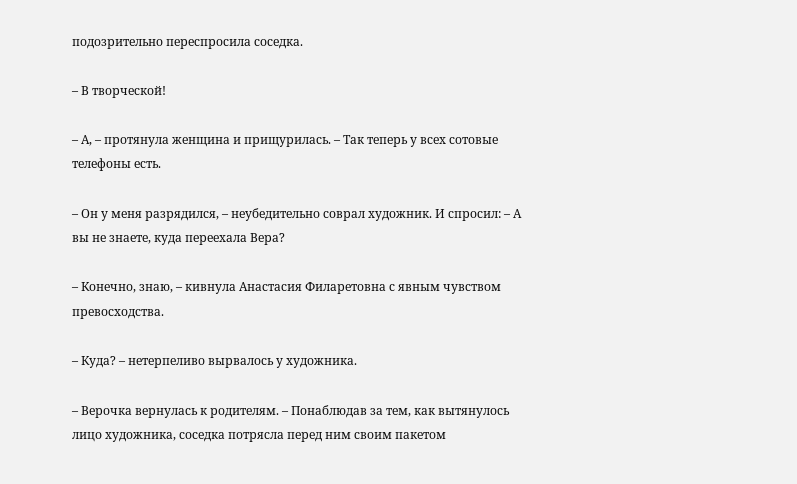подозрительно переспросила соседка.

– В творческой!

– А, – протянула женщина и прищурилась. – Так теперь у всех сотовые телефоны есть.

– Он у меня разрядился, – неубедительно соврал художник. И спросил: – А вы не знаете, куда переехала Вера?

– Конечно, знаю, – кивнула Анастасия Филаретовна с явным чувством превосходства.

– Куда? – нетерпеливо вырвалось у художника.

– Верочка вернулась к родителям. – Понаблюдав за тем, как вытянулось лицо художника, соседка потрясла перед ним своим пакетом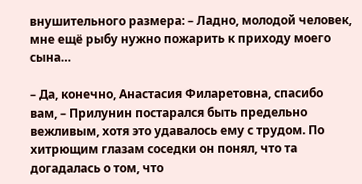внушительного размера: – Ладно, молодой человек, мне ещё рыбу нужно пожарить к приходу моего сына…

– Да, конечно, Анастасия Филаретовна, спасибо вам, – Прилунин постарался быть предельно вежливым, хотя это удавалось ему с трудом. По хитрющим глазам соседки он понял, что та догадалась о том, что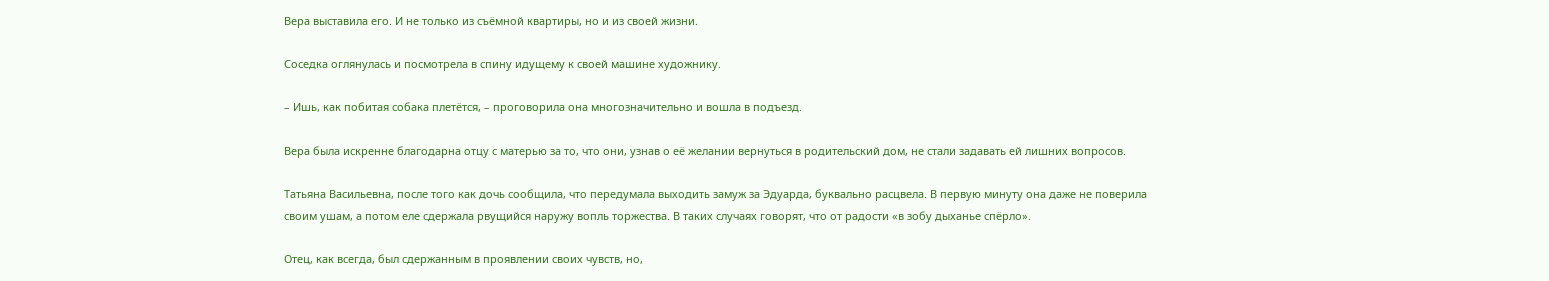Вера выставила его. И не только из съёмной квартиры, но и из своей жизни.

Соседка оглянулась и посмотрела в спину идущему к своей машине художнику.

– Ишь, как побитая собака плетётся, – проговорила она многозначительно и вошла в подъезд.

Вера была искренне благодарна отцу с матерью за то, что они, узнав о её желании вернуться в родительский дом, не стали задавать ей лишних вопросов.

Татьяна Васильевна, после того как дочь сообщила, что передумала выходить замуж за Эдуарда, буквально расцвела. В первую минуту она даже не поверила своим ушам, а потом еле сдержала рвущийся наружу вопль торжества. В таких случаях говорят, что от радости «в зобу дыханье спёрло».

Отец, как всегда, был сдержанным в проявлении своих чувств, но,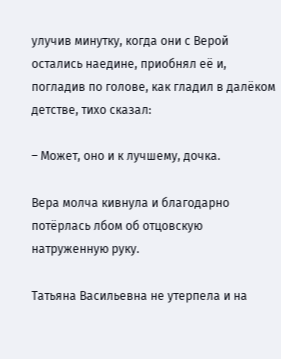улучив минутку, когда они с Верой остались наедине, приобнял её и, погладив по голове, как гладил в далёком детстве, тихо сказал:

– Может, оно и к лучшему, дочка.

Вера молча кивнула и благодарно потёрлась лбом об отцовскую натруженную руку.

Татьяна Васильевна не утерпела и на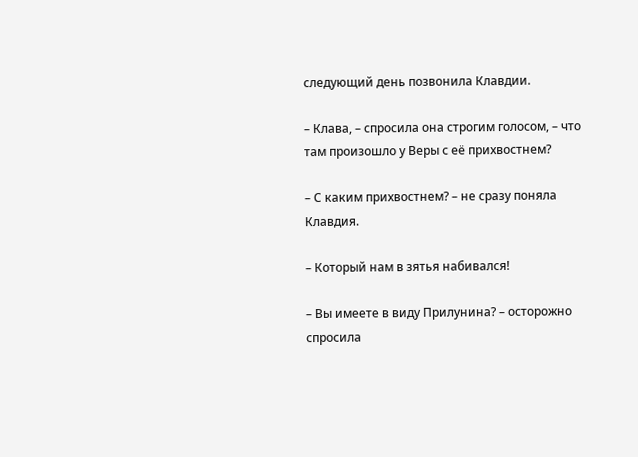следующий день позвонила Клавдии.

– Клава, – спросила она строгим голосом, – что там произошло у Веры с её прихвостнем?

– С каким прихвостнем? – не сразу поняла Клавдия.

– Который нам в зятья набивался!

– Вы имеете в виду Прилунина? – осторожно спросила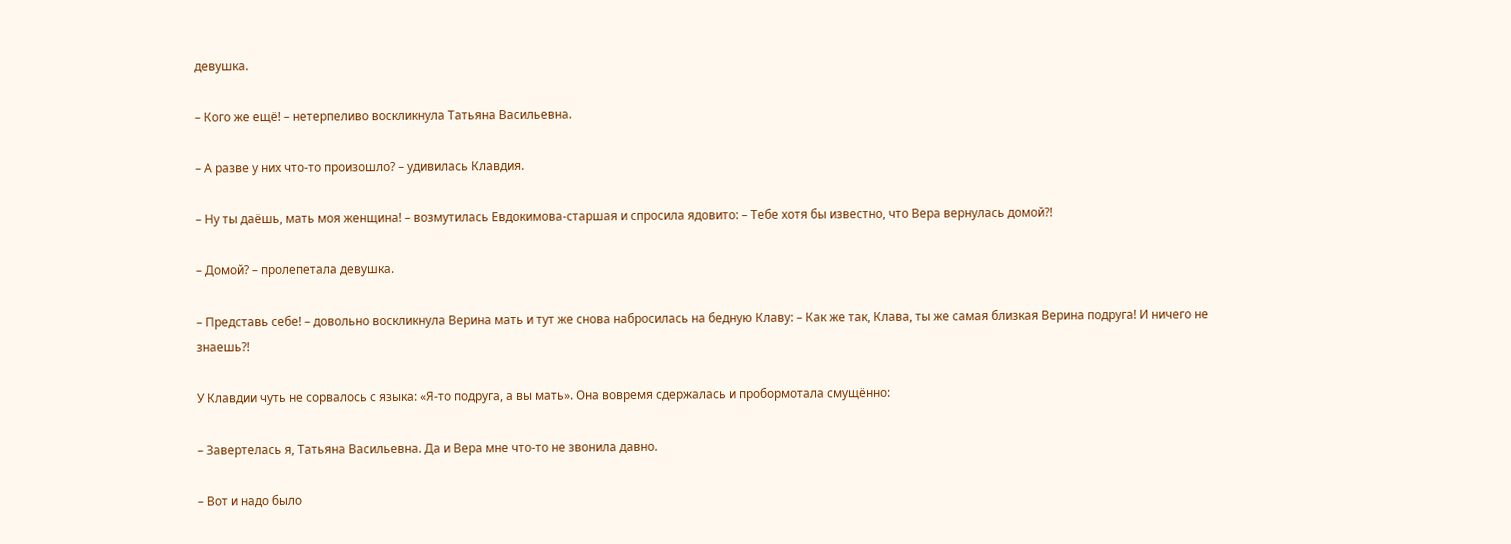девушка.

– Кого же ещё! – нетерпеливо воскликнула Татьяна Васильевна.

– А разве у них что-то произошло? – удивилась Клавдия.

– Ну ты даёшь, мать моя женщина! – возмутилась Евдокимова-старшая и спросила ядовито: – Тебе хотя бы известно, что Вера вернулась домой?!

– Домой? – пролепетала девушка.

– Представь себе! – довольно воскликнула Верина мать и тут же снова набросилась на бедную Клаву: – Как же так, Клава, ты же самая близкая Верина подруга! И ничего не знаешь?!

У Клавдии чуть не сорвалось с языка: «Я-то подруга, а вы мать». Она вовремя сдержалась и пробормотала смущённо:

– Завертелась я, Татьяна Васильевна. Да и Вера мне что-то не звонила давно.

– Вот и надо было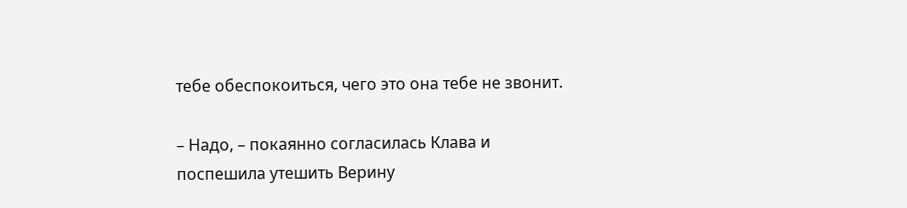тебе обеспокоиться, чего это она тебе не звонит.

– Надо, – покаянно согласилась Клава и поспешила утешить Верину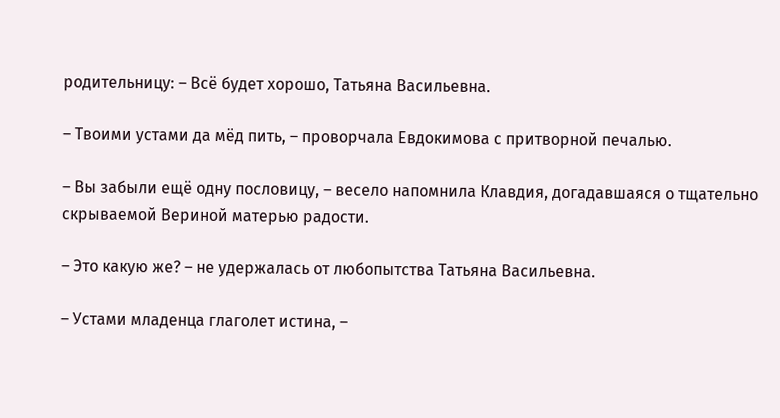родительницу: – Всё будет хорошо, Татьяна Васильевна.

– Твоими устами да мёд пить, – проворчала Евдокимова с притворной печалью.

– Вы забыли ещё одну пословицу, – весело напомнила Клавдия, догадавшаяся о тщательно скрываемой Вериной матерью радости.

– Это какую же? – не удержалась от любопытства Татьяна Васильевна.

– Устами младенца глаголет истина, –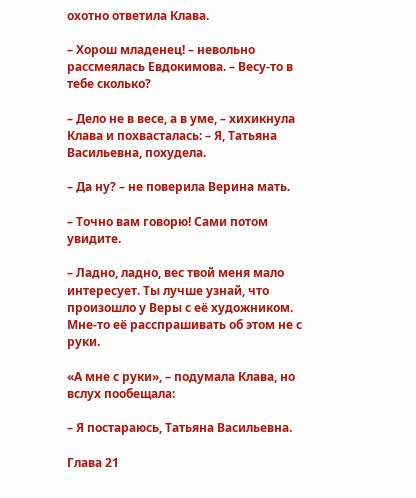охотно ответила Клава.

– Хорош младенец! – невольно рассмеялась Евдокимова. – Весу-то в тебе сколько?

– Дело не в весе, а в уме, – хихикнула Клава и похвасталась: – Я, Татьяна Васильевна, похудела.

– Да ну? – не поверила Верина мать.

– Точно вам говорю! Сами потом увидите.

– Ладно, ладно, вес твой меня мало интересует. Ты лучше узнай, что произошло у Веры с её художником. Мне-то её расспрашивать об этом не с руки.

«А мне с руки», – подумала Клава, но вслух пообещала:

– Я постараюсь, Татьяна Васильевна.

Глава 21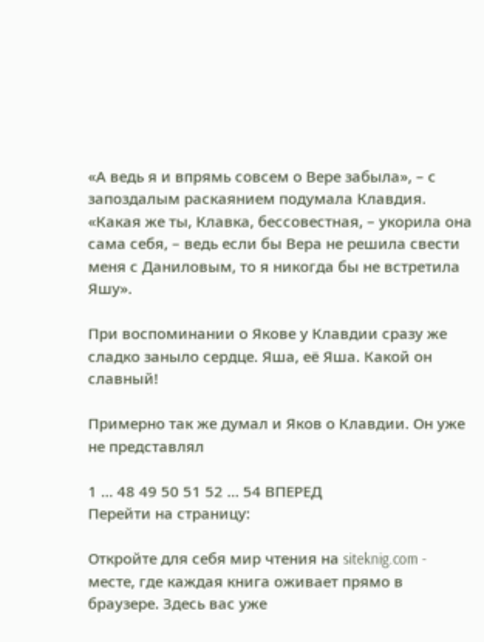«А ведь я и впрямь совсем о Вере забыла», – с запоздалым раскаянием подумала Клавдия. «Какая же ты, Клавка, бессовестная, – укорила она сама себя, – ведь если бы Вера не решила свести меня с Даниловым, то я никогда бы не встретила Яшу».

При воспоминании о Якове у Клавдии сразу же сладко заныло сердце. Яша, её Яша. Какой он славный!

Примерно так же думал и Яков о Клавдии. Он уже не представлял

1 ... 48 49 50 51 52 ... 54 ВПЕРЕД
Перейти на страницу:

Откройте для себя мир чтения на siteknig.com - месте, где каждая книга оживает прямо в браузере. Здесь вас уже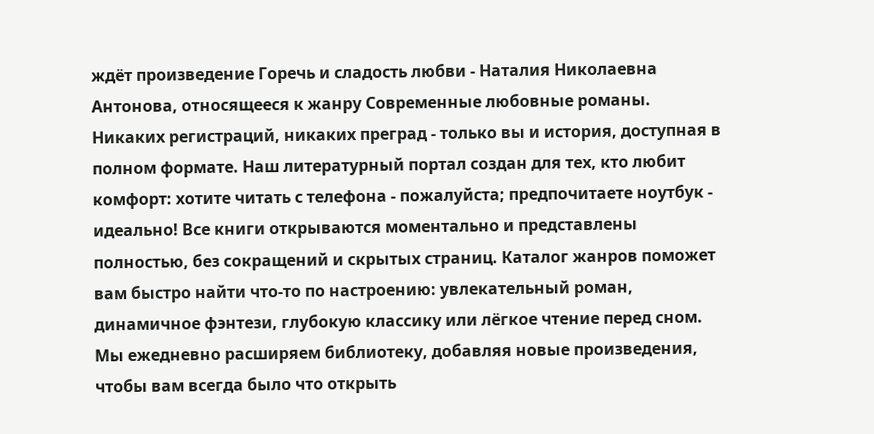ждёт произведение Горечь и сладость любви - Наталия Николаевна Антонова, относящееся к жанру Современные любовные романы. Никаких регистраций, никаких преград - только вы и история, доступная в полном формате. Наш литературный портал создан для тех, кто любит комфорт: хотите читать с телефона - пожалуйста; предпочитаете ноутбук - идеально! Все книги открываются моментально и представлены полностью, без сокращений и скрытых страниц. Каталог жанров поможет вам быстро найти что-то по настроению: увлекательный роман, динамичное фэнтези, глубокую классику или лёгкое чтение перед сном. Мы ежедневно расширяем библиотеку, добавляя новые произведения, чтобы вам всегда было что открыть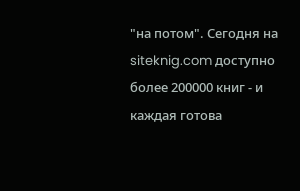"на потом". Сегодня на siteknig.com доступно более 200000 книг - и каждая готова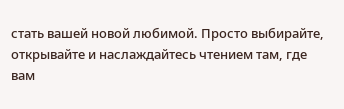стать вашей новой любимой. Просто выбирайте, открывайте и наслаждайтесь чтением там, где вам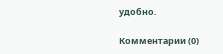удобно.

Комментарии (0)